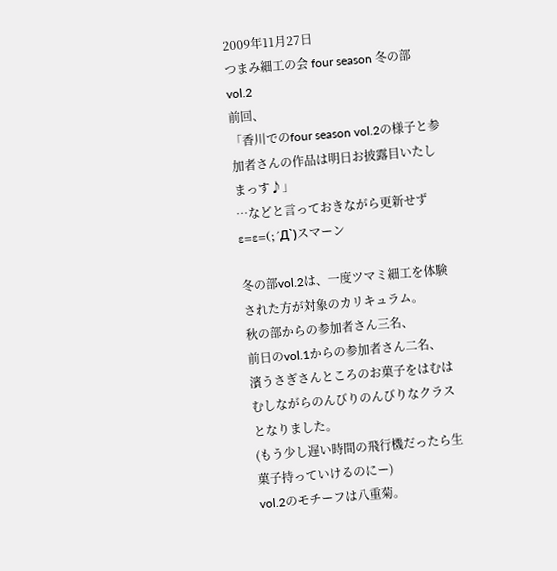2009年11月27日
つまみ細工の会 four season 冬の部 vol.2
前回、
「香川でのfour season vol.2の様子と参加者さんの作品は明日お披露目いたしまっす♪」
…などと言っておきながら更新せずε=ε=(;´Д`)スマーン

冬の部vol.2は、一度ツマミ細工を体験された方が対象のカリキュラム。
秋の部からの参加者さん三名、
前日のvol.1からの参加者さん二名、
濱うさぎさんところのお菓子をはむはむしながらのんびりのんびりなクラスとなりました。
(もう少し遅い時間の飛行機だったら生菓子持っていけるのにー)
vol.2のモチーフは八重菊。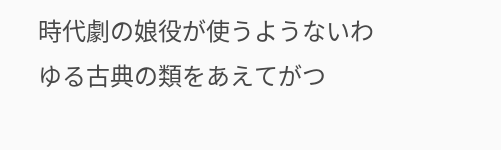時代劇の娘役が使うようないわゆる古典の類をあえてがつ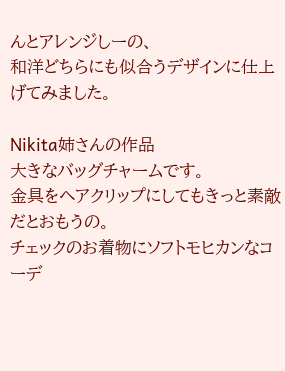んとアレンジしーの、
和洋どちらにも似合うデザインに仕上げてみました。

Nikita姉さんの作品
大きなバッグチャームです。
金具をヘアクリップにしてもきっと素敵だとおもうの。
チェックのお着物にソフトモヒカンなコーデ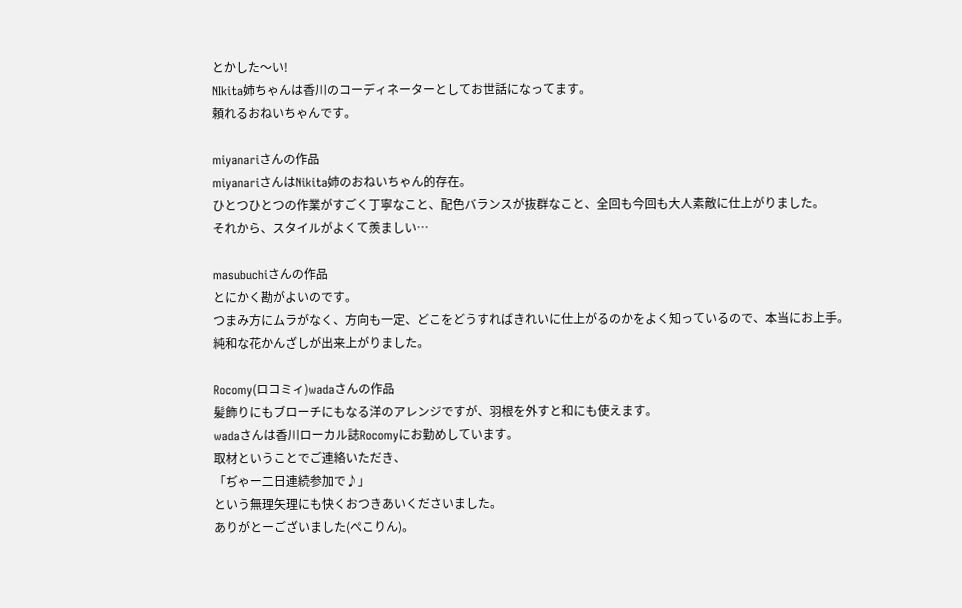とかした〜い!
NIkita姉ちゃんは香川のコーディネーターとしてお世話になってます。
頼れるおねいちゃんです。

miyanariさんの作品
miyanariさんはNikita姉のおねいちゃん的存在。
ひとつひとつの作業がすごく丁寧なこと、配色バランスが抜群なこと、全回も今回も大人素敵に仕上がりました。
それから、スタイルがよくて羨ましい…

masubuchiさんの作品
とにかく勘がよいのです。
つまみ方にムラがなく、方向も一定、どこをどうすればきれいに仕上がるのかをよく知っているので、本当にお上手。
純和な花かんざしが出来上がりました。

Rocomy(ロコミィ)wadaさんの作品
髪飾りにもブローチにもなる洋のアレンジですが、羽根を外すと和にも使えます。
wadaさんは香川ローカル誌Rocomyにお勤めしています。
取材ということでご連絡いただき、
「ぢゃー二日連続参加で♪」
という無理矢理にも快くおつきあいくださいました。
ありがとーございました(ぺこりん)。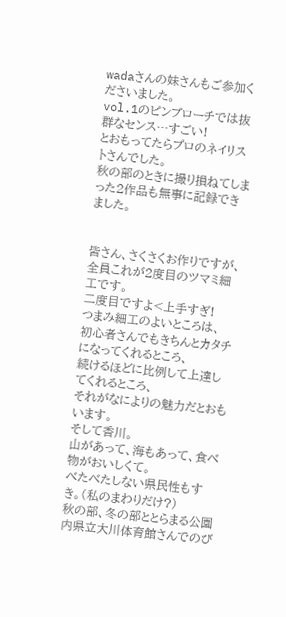wadaさんの妹さんもご参加くださいました。
vol.1のピンブローチでは抜群なセンス…すごい!
とおもってたらプロのネイリストさんでした。
秋の部のときに撮り損ねてしまった2作品も無事に記録できました。


皆さん、さくさくお作りですが、全員これが2度目のツマミ細工です。
二度目ですよ<上手すぎ!
つまみ細工のよいところは、
初心者さんでもきちんとカタチになってくれるところ、
続けるほどに比例して上達してくれるところ、
それがなによりの魅力だとおもいます。
そして香川。
山があって、海もあって、食べ物がおいしくて。
べたべたしない県民性もすき。(私のまわりだけ?)
秋の部、冬の部ととらまる公園内県立大川体育館さんでのび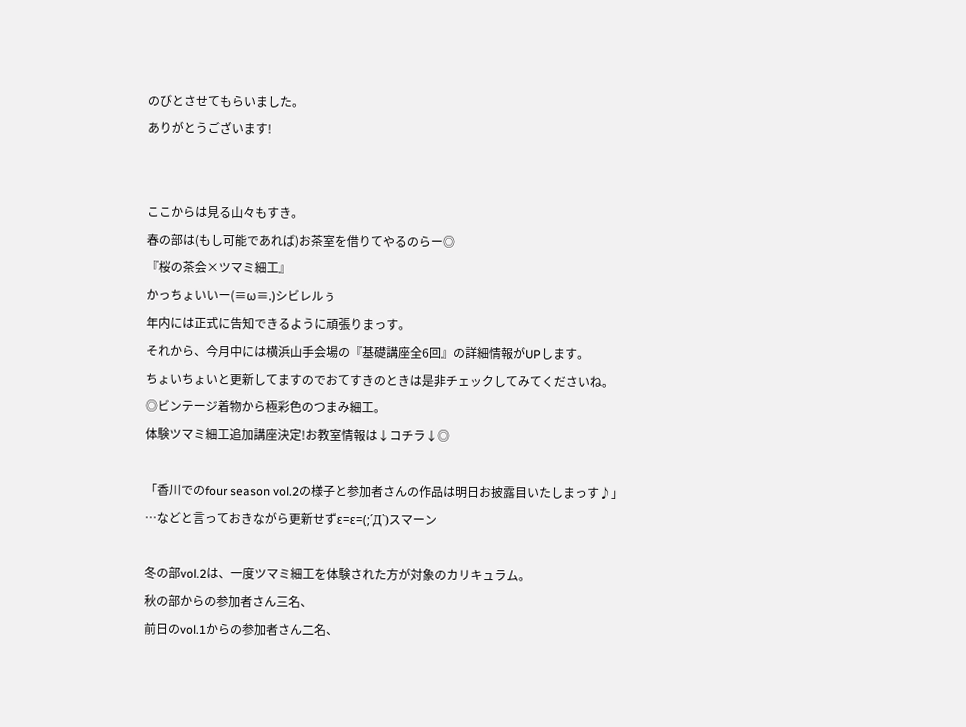のびとさせてもらいました。
ありがとうございます!


ここからは見る山々もすき。
春の部は(もし可能であれば)お茶室を借りてやるのらー◎
『桜の茶会×ツマミ細工』
かっちょいいー(≡ω≡.)シビレルぅ
年内には正式に告知できるように頑張りまっす。
それから、今月中には横浜山手会場の『基礎講座全6回』の詳細情報がUPします。
ちょいちょいと更新してますのでおてすきのときは是非チェックしてみてくださいね。
◎ビンテージ着物から極彩色のつまみ細工。
体験ツマミ細工追加講座決定!お教室情報は↓コチラ↓◎

「香川でのfour season vol.2の様子と参加者さんの作品は明日お披露目いたしまっす♪」
…などと言っておきながら更新せずε=ε=(;´Д`)スマーン

冬の部vol.2は、一度ツマミ細工を体験された方が対象のカリキュラム。
秋の部からの参加者さん三名、
前日のvol.1からの参加者さん二名、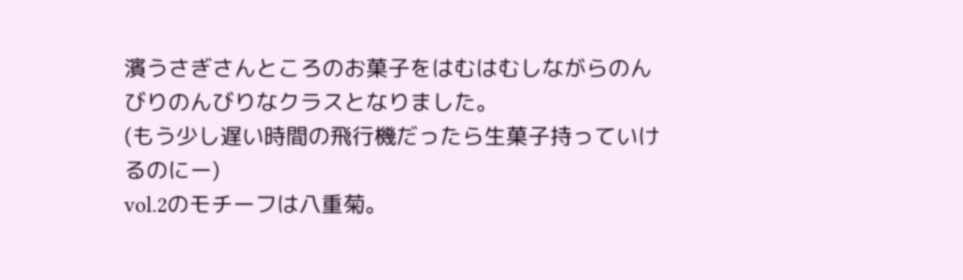濱うさぎさんところのお菓子をはむはむしながらのんびりのんびりなクラスとなりました。
(もう少し遅い時間の飛行機だったら生菓子持っていけるのにー)
vol.2のモチーフは八重菊。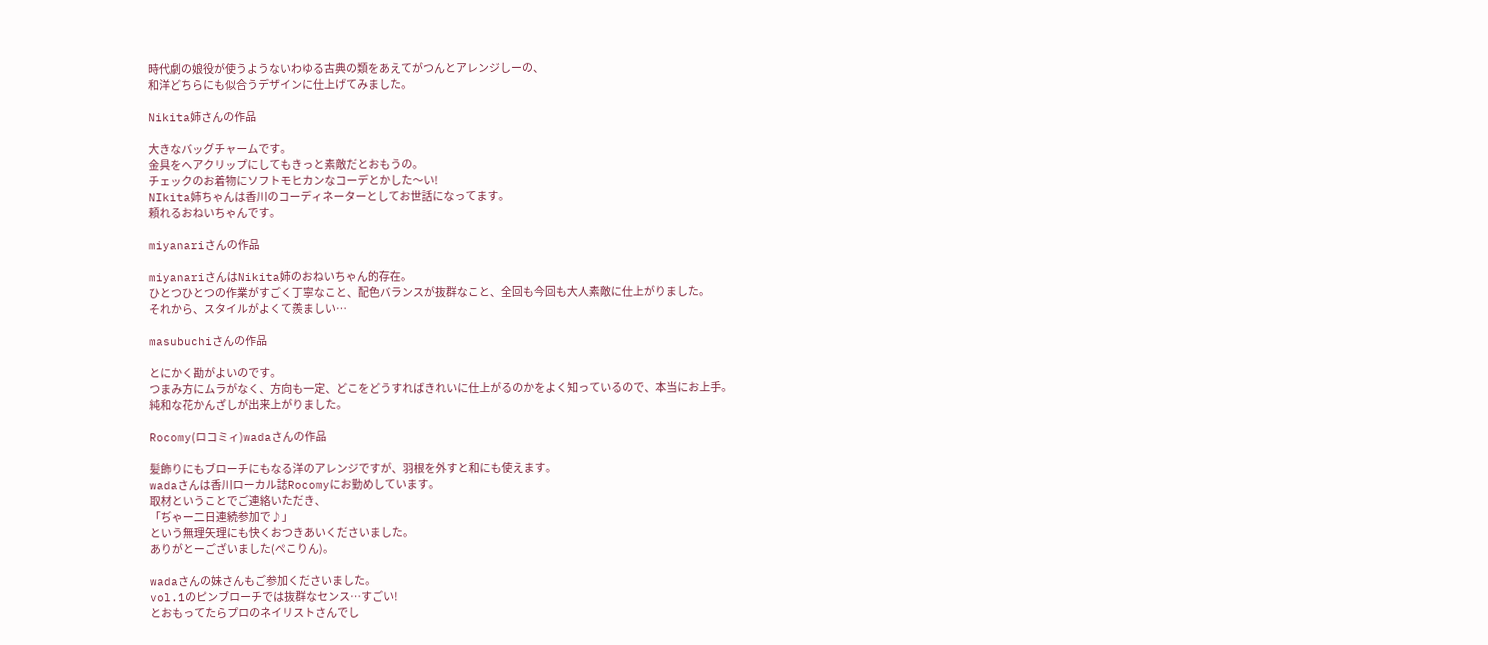時代劇の娘役が使うようないわゆる古典の類をあえてがつんとアレンジしーの、
和洋どちらにも似合うデザインに仕上げてみました。

Nikita姉さんの作品

大きなバッグチャームです。
金具をヘアクリップにしてもきっと素敵だとおもうの。
チェックのお着物にソフトモヒカンなコーデとかした〜い!
NIkita姉ちゃんは香川のコーディネーターとしてお世話になってます。
頼れるおねいちゃんです。

miyanariさんの作品

miyanariさんはNikita姉のおねいちゃん的存在。
ひとつひとつの作業がすごく丁寧なこと、配色バランスが抜群なこと、全回も今回も大人素敵に仕上がりました。
それから、スタイルがよくて羨ましい…

masubuchiさんの作品

とにかく勘がよいのです。
つまみ方にムラがなく、方向も一定、どこをどうすればきれいに仕上がるのかをよく知っているので、本当にお上手。
純和な花かんざしが出来上がりました。

Rocomy(ロコミィ)wadaさんの作品

髪飾りにもブローチにもなる洋のアレンジですが、羽根を外すと和にも使えます。
wadaさんは香川ローカル誌Rocomyにお勤めしています。
取材ということでご連絡いただき、
「ぢゃー二日連続参加で♪」
という無理矢理にも快くおつきあいくださいました。
ありがとーございました(ぺこりん)。

wadaさんの妹さんもご参加くださいました。
vol.1のピンブローチでは抜群なセンス…すごい!
とおもってたらプロのネイリストさんでし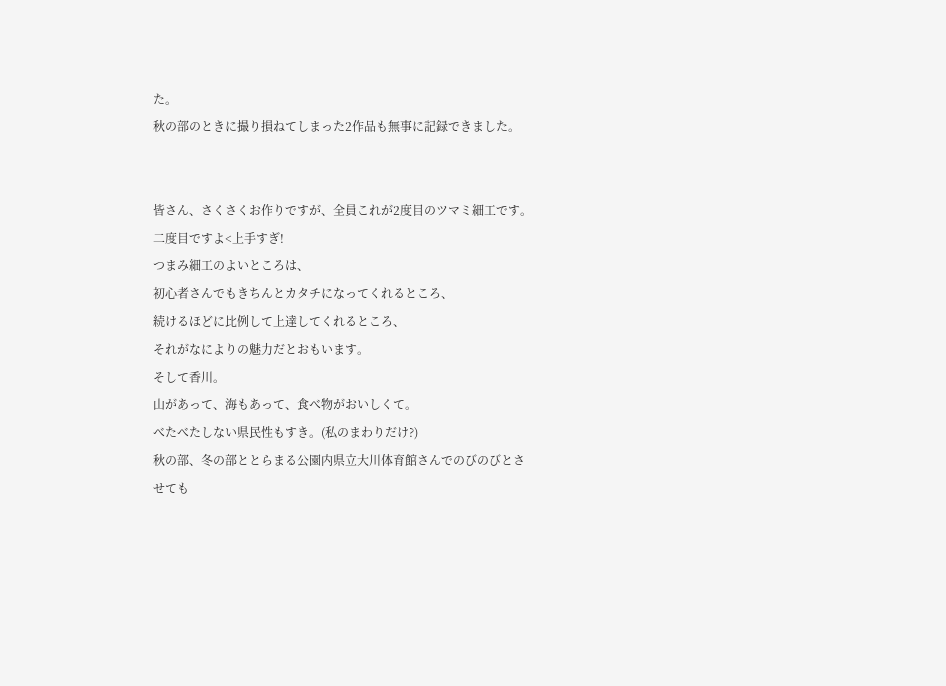た。
秋の部のときに撮り損ねてしまった2作品も無事に記録できました。


皆さん、さくさくお作りですが、全員これが2度目のツマミ細工です。
二度目ですよ<上手すぎ!
つまみ細工のよいところは、
初心者さんでもきちんとカタチになってくれるところ、
続けるほどに比例して上達してくれるところ、
それがなによりの魅力だとおもいます。
そして香川。
山があって、海もあって、食べ物がおいしくて。
べたべたしない県民性もすき。(私のまわりだけ?)
秋の部、冬の部ととらまる公園内県立大川体育館さんでのびのびとさせても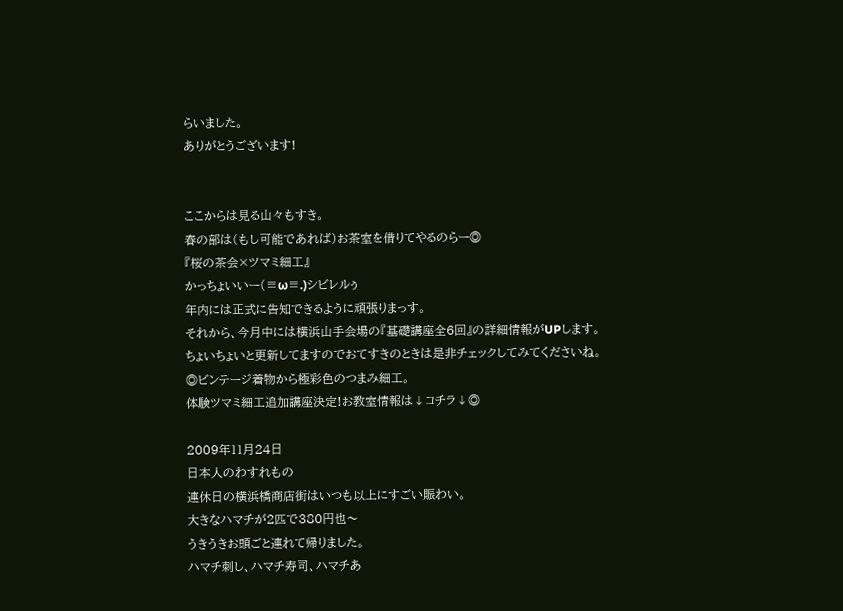らいました。
ありがとうございます!


ここからは見る山々もすき。
春の部は(もし可能であれば)お茶室を借りてやるのらー◎
『桜の茶会×ツマミ細工』
かっちょいいー(≡ω≡.)シビレルぅ
年内には正式に告知できるように頑張りまっす。
それから、今月中には横浜山手会場の『基礎講座全6回』の詳細情報がUPします。
ちょいちょいと更新してますのでおてすきのときは是非チェックしてみてくださいね。
◎ビンテージ着物から極彩色のつまみ細工。
体験ツマミ細工追加講座決定!お教室情報は↓コチラ↓◎

2009年11月24日
日本人のわすれもの
連休日の横浜橋商店街はいつも以上にすごい賑わい。
大きなハマチが2匹で380円也〜
うきうきお頭ごと連れて帰りました。
ハマチ刺し、ハマチ寿司、ハマチあ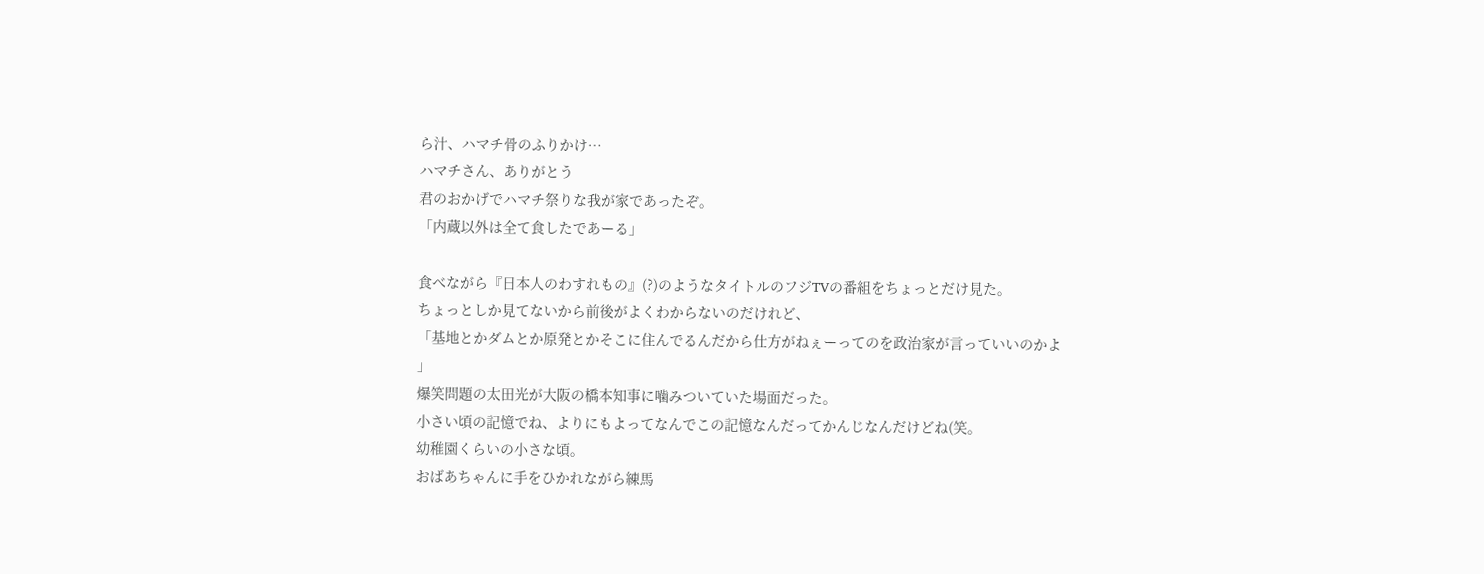ら汁、ハマチ骨のふりかけ…
ハマチさん、ありがとう
君のおかげでハマチ祭りな我が家であったぞ。
「内蔵以外は全て食したであーる」

食べながら『日本人のわすれもの』(?)のようなタイトルのフジTVの番組をちょっとだけ見た。
ちょっとしか見てないから前後がよくわからないのだけれど、
「基地とかダムとか原発とかそこに住んでるんだから仕方がねぇーってのを政治家が言っていいのかよ
」
爆笑問題の太田光が大阪の橋本知事に噛みついていた場面だった。
小さい頃の記憶でね、よりにもよってなんでこの記憶なんだってかんじなんだけどね(笑。
幼稚園くらいの小さな頃。
おばあちゃんに手をひかれながら練馬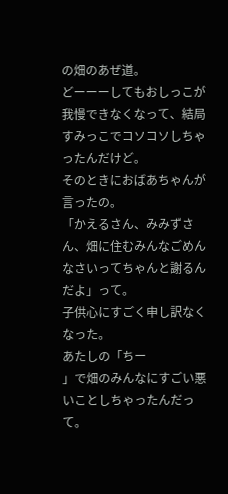の畑のあぜ道。
どーーーしてもおしっこが我慢できなくなって、結局すみっこでコソコソしちゃったんだけど。
そのときにおばあちゃんが言ったの。
「かえるさん、みみずさん、畑に住むみんなごめんなさいってちゃんと謝るんだよ」って。
子供心にすごく申し訳なくなった。
あたしの「ちー
」で畑のみんなにすごい悪いことしちゃったんだって。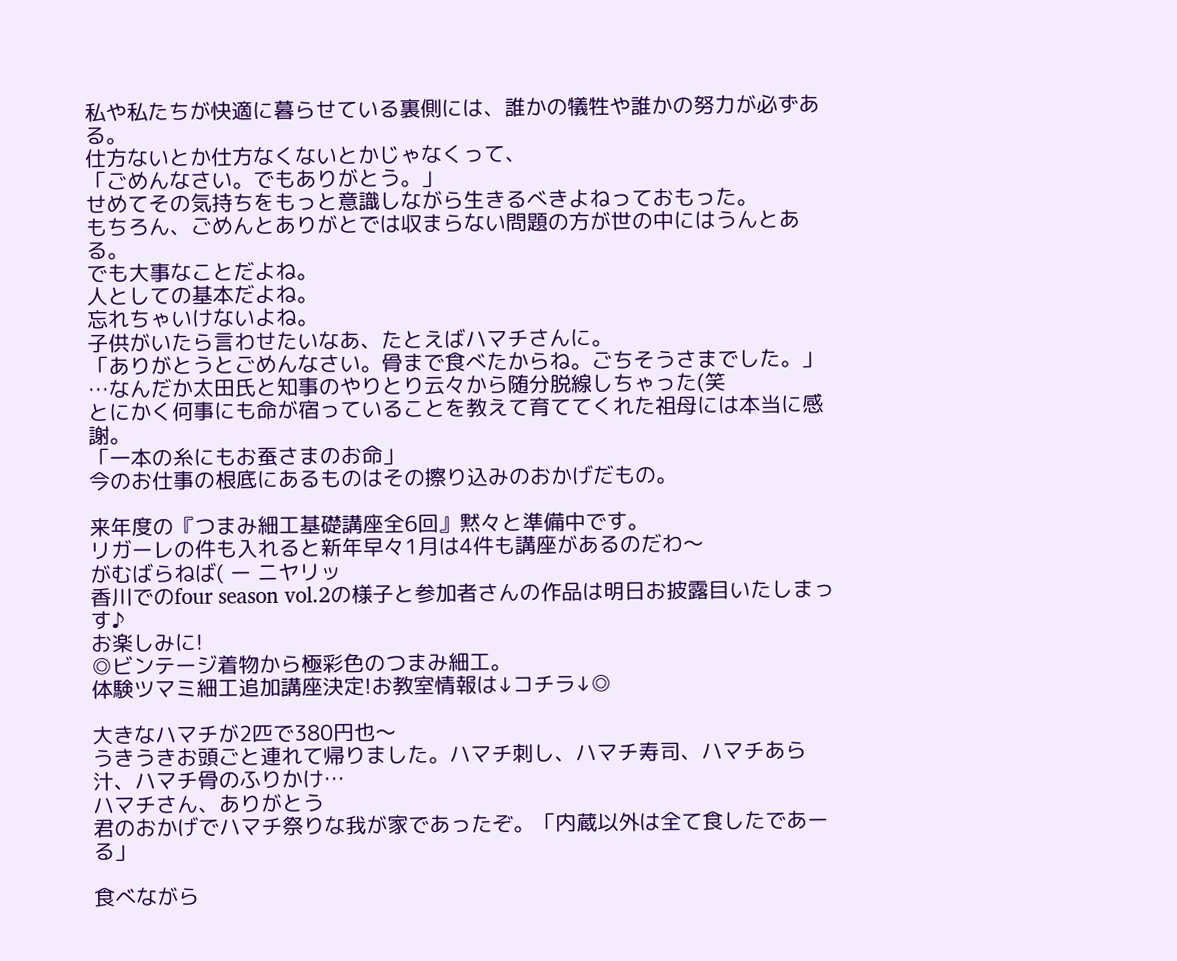私や私たちが快適に暮らせている裏側には、誰かの犠牲や誰かの努力が必ずある。
仕方ないとか仕方なくないとかじゃなくって、
「ごめんなさい。でもありがとう。」
せめてその気持ちをもっと意識しながら生きるべきよねっておもった。
もちろん、ごめんとありがとでは収まらない問題の方が世の中にはうんとある。
でも大事なことだよね。
人としての基本だよね。
忘れちゃいけないよね。
子供がいたら言わせたいなあ、たとえばハマチさんに。
「ありがとうとごめんなさい。骨まで食べたからね。ごちそうさまでした。」
…なんだか太田氏と知事のやりとり云々から随分脱線しちゃった(笑
とにかく何事にも命が宿っていることを教えて育ててくれた祖母には本当に感謝。
「一本の糸にもお蚕さまのお命」
今のお仕事の根底にあるものはその擦り込みのおかげだもの。

来年度の『つまみ細工基礎講座全6回』黙々と準備中です。
リガーレの件も入れると新年早々1月は4件も講座があるのだわ〜
がむばらねば( ー ニヤリッ
香川でのfour season vol.2の様子と参加者さんの作品は明日お披露目いたしまっす♪
お楽しみに!
◎ビンテージ着物から極彩色のつまみ細工。
体験ツマミ細工追加講座決定!お教室情報は↓コチラ↓◎

大きなハマチが2匹で380円也〜
うきうきお頭ごと連れて帰りました。ハマチ刺し、ハマチ寿司、ハマチあら汁、ハマチ骨のふりかけ…
ハマチさん、ありがとう
君のおかげでハマチ祭りな我が家であったぞ。「内蔵以外は全て食したであーる」

食べながら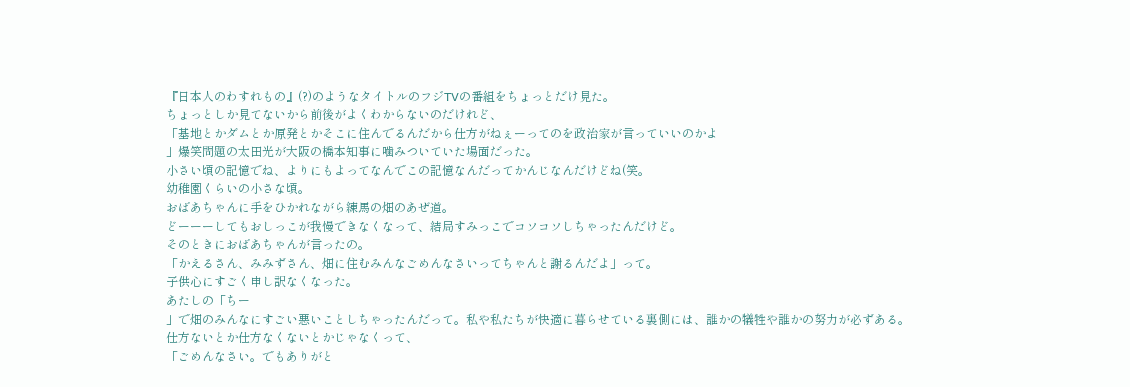『日本人のわすれもの』(?)のようなタイトルのフジTVの番組をちょっとだけ見た。
ちょっとしか見てないから前後がよくわからないのだけれど、
「基地とかダムとか原発とかそこに住んでるんだから仕方がねぇーってのを政治家が言っていいのかよ
」爆笑問題の太田光が大阪の橋本知事に噛みついていた場面だった。
小さい頃の記憶でね、よりにもよってなんでこの記憶なんだってかんじなんだけどね(笑。
幼稚園くらいの小さな頃。
おばあちゃんに手をひかれながら練馬の畑のあぜ道。
どーーーしてもおしっこが我慢できなくなって、結局すみっこでコソコソしちゃったんだけど。
そのときにおばあちゃんが言ったの。
「かえるさん、みみずさん、畑に住むみんなごめんなさいってちゃんと謝るんだよ」って。
子供心にすごく申し訳なくなった。
あたしの「ちー
」で畑のみんなにすごい悪いことしちゃったんだって。私や私たちが快適に暮らせている裏側には、誰かの犠牲や誰かの努力が必ずある。
仕方ないとか仕方なくないとかじゃなくって、
「ごめんなさい。でもありがと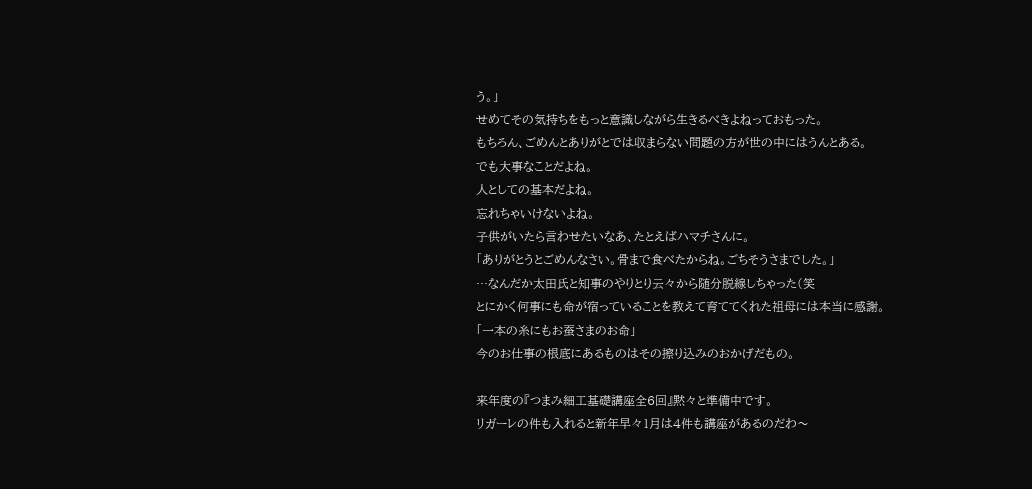う。」
せめてその気持ちをもっと意識しながら生きるべきよねっておもった。
もちろん、ごめんとありがとでは収まらない問題の方が世の中にはうんとある。
でも大事なことだよね。
人としての基本だよね。
忘れちゃいけないよね。
子供がいたら言わせたいなあ、たとえばハマチさんに。
「ありがとうとごめんなさい。骨まで食べたからね。ごちそうさまでした。」
…なんだか太田氏と知事のやりとり云々から随分脱線しちゃった(笑
とにかく何事にも命が宿っていることを教えて育ててくれた祖母には本当に感謝。
「一本の糸にもお蚕さまのお命」
今のお仕事の根底にあるものはその擦り込みのおかげだもの。

来年度の『つまみ細工基礎講座全6回』黙々と準備中です。
リガーレの件も入れると新年早々1月は4件も講座があるのだわ〜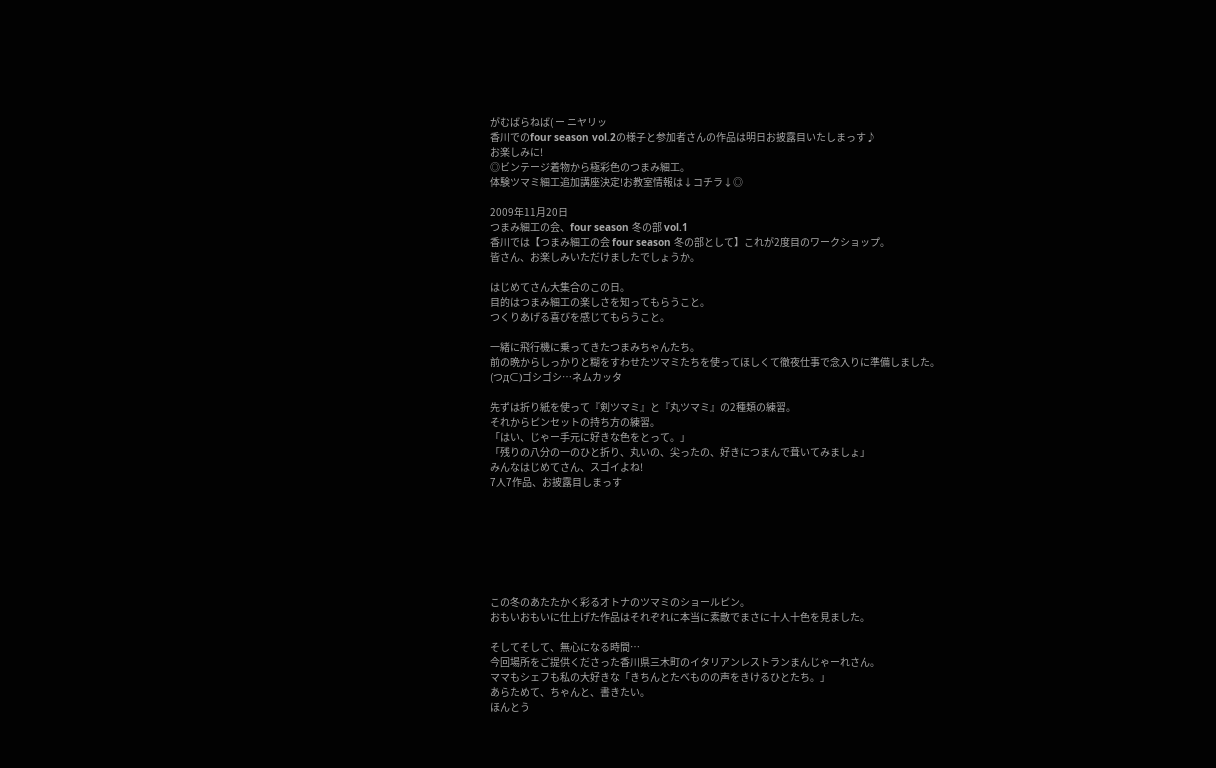がむばらねば( ー ニヤリッ
香川でのfour season vol.2の様子と参加者さんの作品は明日お披露目いたしまっす♪
お楽しみに!
◎ビンテージ着物から極彩色のつまみ細工。
体験ツマミ細工追加講座決定!お教室情報は↓コチラ↓◎

2009年11月20日
つまみ細工の会、four season 冬の部 vol.1
香川では【つまみ細工の会 four season 冬の部として】これが2度目のワークショップ。
皆さん、お楽しみいただけましたでしょうか。

はじめてさん大集合のこの日。
目的はつまみ細工の楽しさを知ってもらうこと。
つくりあげる喜びを感じてもらうこと。

一緒に飛行機に乗ってきたつまみちゃんたち。
前の晩からしっかりと糊をすわせたツマミたちを使ってほしくて徹夜仕事で念入りに準備しました。
(つд⊂)ゴシゴシ…ネムカッタ

先ずは折り紙を使って『剣ツマミ』と『丸ツマミ』の2種類の練習。
それからピンセットの持ち方の練習。
「はい、じゃー手元に好きな色をとって。」
「残りの八分の一のひと折り、丸いの、尖ったの、好きにつまんで葺いてみましょ」
みんなはじめてさん、スゴイよね!
7人7作品、お披露目しまっす







この冬のあたたかく彩るオトナのツマミのショールピン。
おもいおもいに仕上げた作品はそれぞれに本当に素敵でまさに十人十色を見ました。

そしてそして、無心になる時間…
今回場所をご提供くださった香川県三木町のイタリアンレストランまんじゃーれさん。
ママもシェフも私の大好きな「きちんとたべものの声をきけるひとたち。」
あらためて、ちゃんと、書きたい。
ほんとう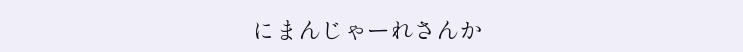にまんじゃーれさんか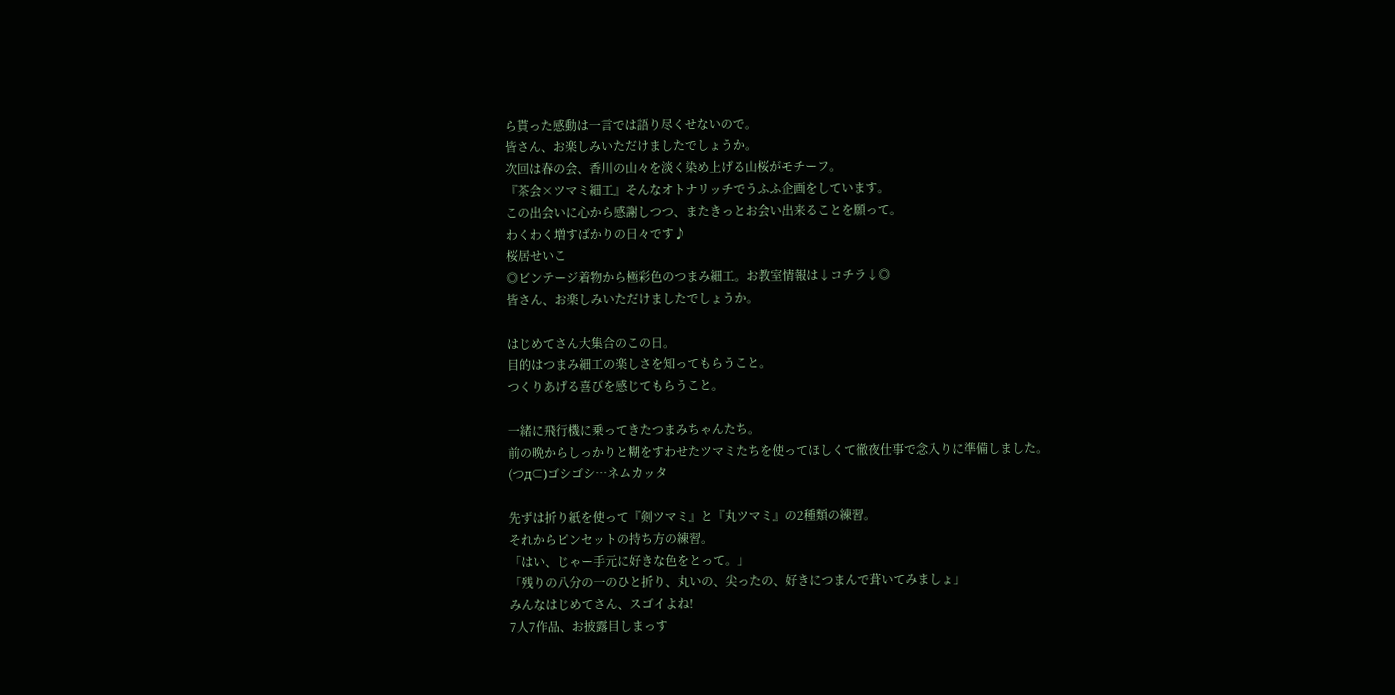ら貰った感動は一言では語り尽くせないので。
皆さん、お楽しみいただけましたでしょうか。
次回は春の会、香川の山々を淡く染め上げる山桜がモチーフ。
『茶会×ツマミ細工』そんなオトナリッチでうふふ企画をしています。
この出会いに心から感謝しつつ、またきっとお会い出来ることを願って。
わくわく増すばかりの日々です♪
桜居せいこ
◎ビンテージ着物から極彩色のつまみ細工。お教室情報は↓コチラ↓◎
皆さん、お楽しみいただけましたでしょうか。

はじめてさん大集合のこの日。
目的はつまみ細工の楽しさを知ってもらうこと。
つくりあげる喜びを感じてもらうこと。

一緒に飛行機に乗ってきたつまみちゃんたち。
前の晩からしっかりと糊をすわせたツマミたちを使ってほしくて徹夜仕事で念入りに準備しました。
(つд⊂)ゴシゴシ…ネムカッタ

先ずは折り紙を使って『剣ツマミ』と『丸ツマミ』の2種類の練習。
それからピンセットの持ち方の練習。
「はい、じゃー手元に好きな色をとって。」
「残りの八分の一のひと折り、丸いの、尖ったの、好きにつまんで葺いてみましょ」
みんなはじめてさん、スゴイよね!
7人7作品、お披露目しまっす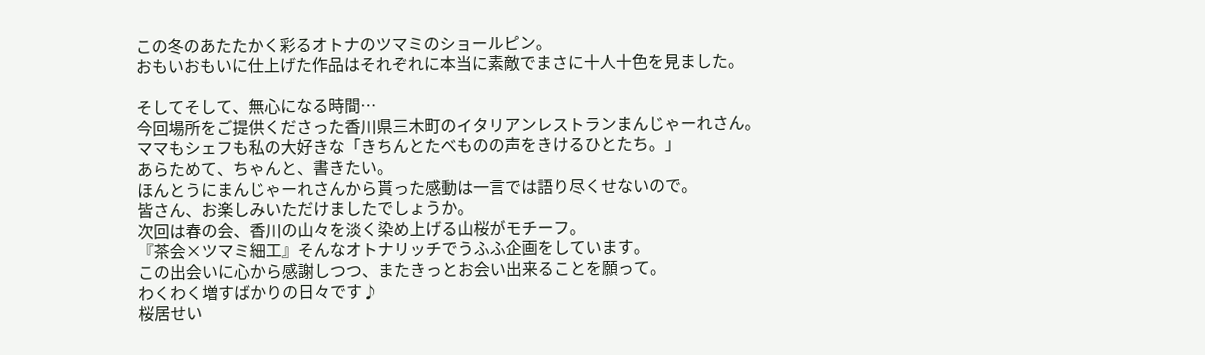この冬のあたたかく彩るオトナのツマミのショールピン。
おもいおもいに仕上げた作品はそれぞれに本当に素敵でまさに十人十色を見ました。

そしてそして、無心になる時間…
今回場所をご提供くださった香川県三木町のイタリアンレストランまんじゃーれさん。
ママもシェフも私の大好きな「きちんとたべものの声をきけるひとたち。」
あらためて、ちゃんと、書きたい。
ほんとうにまんじゃーれさんから貰った感動は一言では語り尽くせないので。
皆さん、お楽しみいただけましたでしょうか。
次回は春の会、香川の山々を淡く染め上げる山桜がモチーフ。
『茶会×ツマミ細工』そんなオトナリッチでうふふ企画をしています。
この出会いに心から感謝しつつ、またきっとお会い出来ることを願って。
わくわく増すばかりの日々です♪
桜居せい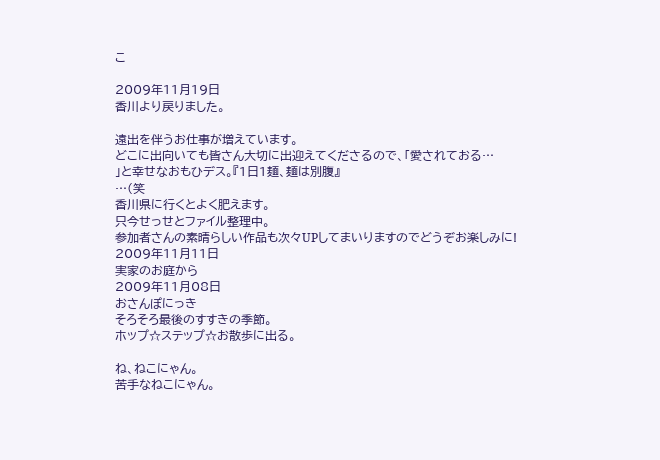こ

2009年11月19日
香川より戻りました。

遠出を伴うお仕事が増えています。
どこに出向いても皆さん大切に出迎えてくださるので、「愛されておる…
」と幸せなおもひデス。『1日1麺、麺は別腹』
…(笑
香川県に行くとよく肥えます。
只今せっせとファイル整理中。
参加者さんの素晴らしい作品も次々UPしてまいりますのでどうぞお楽しみに!
2009年11月11日
実家のお庭から
2009年11月08日
おさんぽにっき
そろそろ最後のすすきの季節。
ホップ☆ステップ☆お散歩に出る。

ね、ねこにゃん。
苦手なねこにゃん。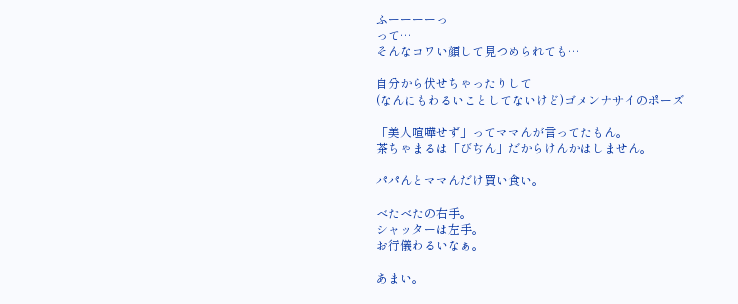ふーーーーっ
って…
そんなコワい顔して見つめられても…

自分から伏せちゃったりして
(なんにもわるいことしてないけど)ゴメンナサイのポーズ

「美人喧嘩せず」ってママんが言ってたもん。
茶ちゃまるは「びぢん」だからけんかはしません。

パパんとママんだけ買い食い。

べたべたの右手。
シャッターは左手。
お行儀わるいなぁ。

あまい。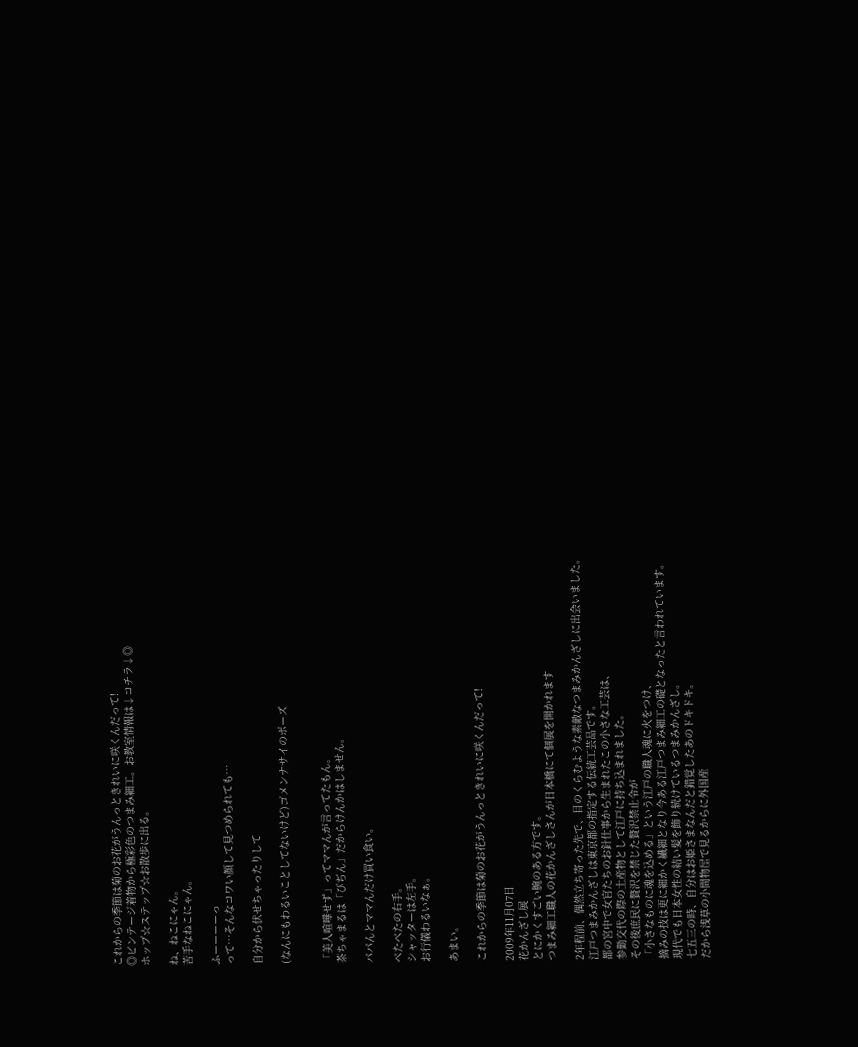これからの季節は菊のお花がうんっときれいに咲くんだって!
◎ビンテージ着物から極彩色のつまみ細工。お教室情報は↓コチラ↓◎
ホップ☆ステップ☆お散歩に出る。

ね、ねこにゃん。
苦手なねこにゃん。

ふーーーーっ
って…そんなコワい顔して見つめられても…

自分から伏せちゃったりして

(なんにもわるいことしてないけど)ゴメンナサイのポーズ


「美人喧嘩せず」ってママんが言ってたもん。
茶ちゃまるは「びぢん」だからけんかはしません。

パパんとママんだけ買い食い。

べたべたの右手。
シャッターは左手。
お行儀わるいなぁ。

あまい。

これからの季節は菊のお花がうんっときれいに咲くんだって!

2009年11月07日
花かんざし展
とにかくすごい腕のある方です。
つまみ細工職人の花かんざしさんが日本橋にて個展を開かれます

2年程前、偶然立ち寄った先で、目のくらむような素敵なつまみかんざしに出会いました。
江戸つまみかんざしは東京都の指定する伝統工芸品です。
都の宮中で女官たちのお針仕事から生まれたこの小さな工芸は、
参勤交代の際の土産物として江戸に持ち込まれました。
その後庶民に贅沢を禁じた贅沢禁止令が
「小さなものに魂を込める」という江戸の職人魂に火をつけ、
摘みの技は更に細かく繊細となり今ある江戸つまみ細工の礎となったと言われています。
現代でも日本女性の結い髪を飾り続けているつまみかんざし。
七五三の時、自分はお姫さまなんだと錯覚したあのドキドキ。
だから浅草の小間物屋で見るからに外国産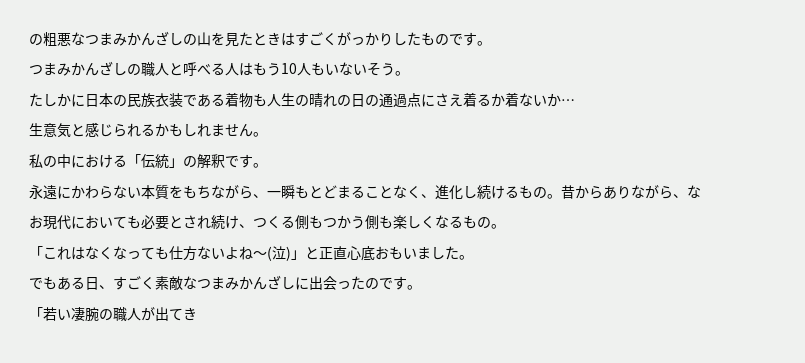の粗悪なつまみかんざしの山を見たときはすごくがっかりしたものです。
つまみかんざしの職人と呼べる人はもう10人もいないそう。
たしかに日本の民族衣装である着物も人生の晴れの日の通過点にさえ着るか着ないか…
生意気と感じられるかもしれません。
私の中における「伝統」の解釈です。
永遠にかわらない本質をもちながら、一瞬もとどまることなく、進化し続けるもの。昔からありながら、なお現代においても必要とされ続け、つくる側もつかう側も楽しくなるもの。
「これはなくなっても仕方ないよね〜(泣)」と正直心底おもいました。
でもある日、すごく素敵なつまみかんざしに出会ったのです。
「若い凄腕の職人が出てき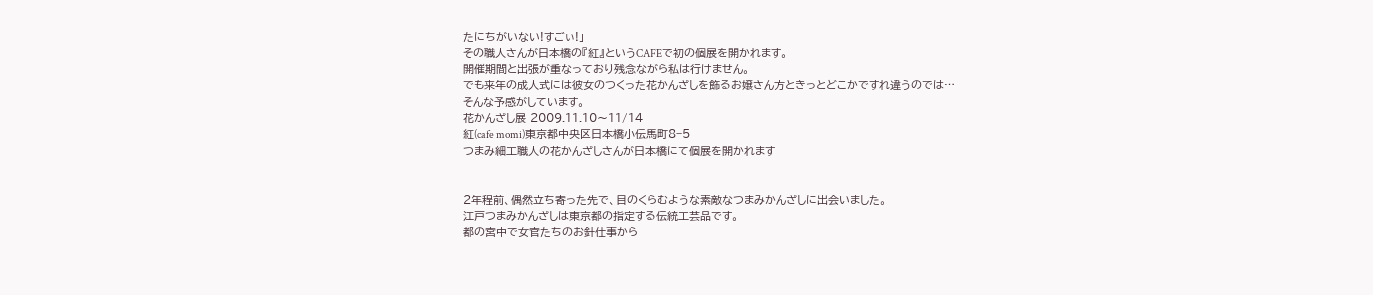たにちがいない!すごぃ!」
その職人さんが日本橋の『紅』というCAFEで初の個展を開かれます。
開催期間と出張が重なっており残念ながら私は行けません。
でも来年の成人式には彼女のつくった花かんざしを飾るお嬢さん方ときっとどこかですれ違うのでは…
そんな予感がしています。
花かんざし展 2009.11.10〜11/14
紅(cafe momi)東京都中央区日本橋小伝馬町8−5
つまみ細工職人の花かんざしさんが日本橋にて個展を開かれます


2年程前、偶然立ち寄った先で、目のくらむような素敵なつまみかんざしに出会いました。
江戸つまみかんざしは東京都の指定する伝統工芸品です。
都の宮中で女官たちのお針仕事から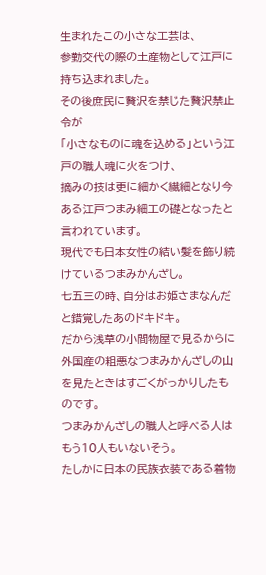生まれたこの小さな工芸は、
参勤交代の際の土産物として江戸に持ち込まれました。
その後庶民に贅沢を禁じた贅沢禁止令が
「小さなものに魂を込める」という江戸の職人魂に火をつけ、
摘みの技は更に細かく繊細となり今ある江戸つまみ細工の礎となったと言われています。
現代でも日本女性の結い髪を飾り続けているつまみかんざし。
七五三の時、自分はお姫さまなんだと錯覚したあのドキドキ。
だから浅草の小間物屋で見るからに外国産の粗悪なつまみかんざしの山を見たときはすごくがっかりしたものです。
つまみかんざしの職人と呼べる人はもう10人もいないそう。
たしかに日本の民族衣装である着物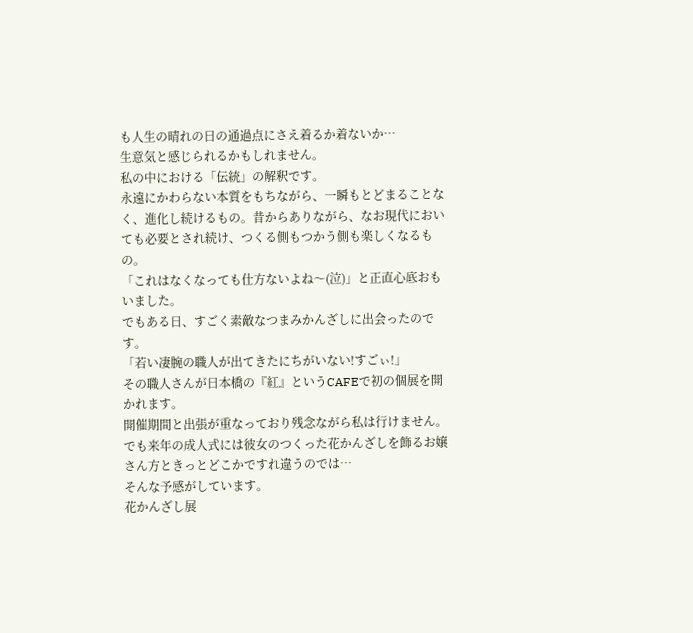も人生の晴れの日の通過点にさえ着るか着ないか…
生意気と感じられるかもしれません。
私の中における「伝統」の解釈です。
永遠にかわらない本質をもちながら、一瞬もとどまることなく、進化し続けるもの。昔からありながら、なお現代においても必要とされ続け、つくる側もつかう側も楽しくなるもの。
「これはなくなっても仕方ないよね〜(泣)」と正直心底おもいました。
でもある日、すごく素敵なつまみかんざしに出会ったのです。
「若い凄腕の職人が出てきたにちがいない!すごぃ!」
その職人さんが日本橋の『紅』というCAFEで初の個展を開かれます。
開催期間と出張が重なっており残念ながら私は行けません。
でも来年の成人式には彼女のつくった花かんざしを飾るお嬢さん方ときっとどこかですれ違うのでは…
そんな予感がしています。
花かんざし展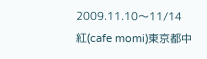2009.11.10〜11/14
紅(cafe momi)東京都中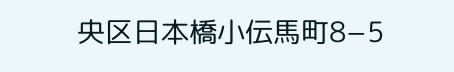央区日本橋小伝馬町8−5